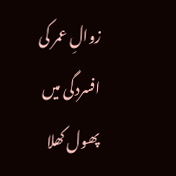زوالِ عمر کی افسردگی میں پھول کھلا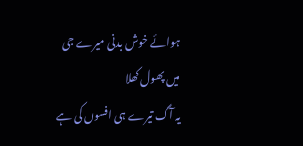ہوائے خوش بدنی میرے جی میں پھول کھلا
یہ آگ تیرے ہی افسوں کی ہے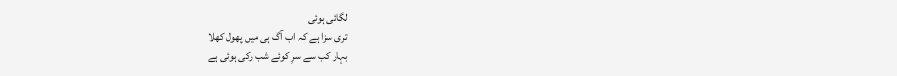لگائی ہوئی
تری سزا ہے کہ اب آگ ہی میں پھول کھلا
بہار کب سے سرِ کوئے شب رکی ہوئی ہے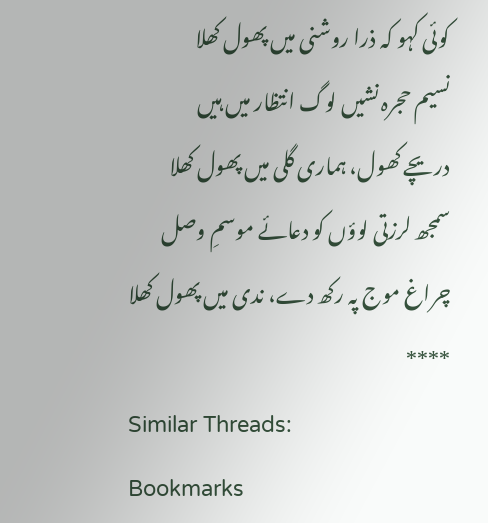کوئی کہو کہ ذرا روشنی میں پھول کھلا
نسیم حجرہ نشیں لوگ انتظار میں ہیں
دریچے کھول، ہماری گلی میں پھول کھلا
سمجھ لرزتی لوؤں کو دعائے موسمِ وصل
چراغ موج پہ رکھ دے، ندی میں پھول کھلا
****
Similar Threads:
Bookmarks